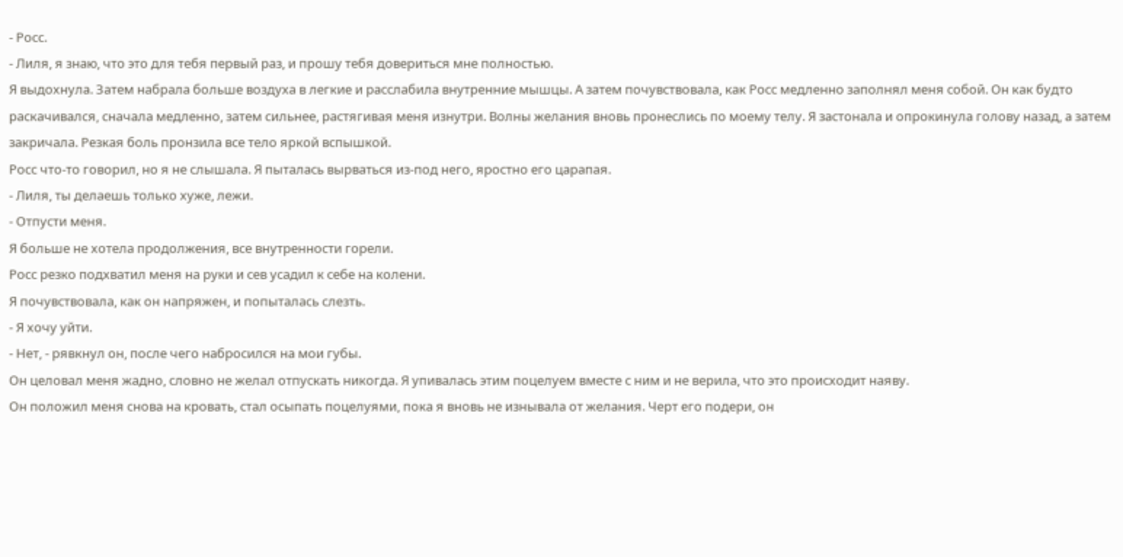- Росс.
- Лиля, я знаю, что это для тебя первый раз, и прошу тебя довериться мне полностью.
Я выдохнула. Затем набрала больше воздуха в легкие и расслабила внутренние мышцы. А затем почувствовала, как Росс медленно заполнял меня собой. Он как будто раскачивался, сначала медленно, затем сильнее, растягивая меня изнутри. Волны желания вновь пронеслись по моему телу. Я застонала и опрокинула голову назад, а затем закричала. Резкая боль пронзила все тело яркой вспышкой.
Росс что-то говорил, но я не слышала. Я пыталась вырваться из-под него, яростно его царапая.
- Лиля, ты делаешь только хуже, лежи.
- Отпусти меня.
Я больше не хотела продолжения, все внутренности горели.
Росс резко подхватил меня на руки и сев усадил к себе на колени.
Я почувствовала, как он напряжен, и попыталась слезть.
- Я хочу уйти.
- Нет, - рявкнул он, после чего набросился на мои губы.
Он целовал меня жадно, словно не желал отпускать никогда. Я упивалась этим поцелуем вместе с ним и не верила, что это происходит наяву.
Он положил меня снова на кровать, стал осыпать поцелуями, пока я вновь не изнывала от желания. Черт его подери, он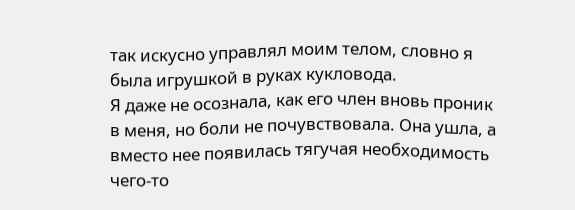так искусно управлял моим телом, словно я была игрушкой в руках кукловода.
Я даже не осознала, как его член вновь проник в меня, но боли не почувствовала. Она ушла, а вместо нее появилась тягучая необходимость чего-то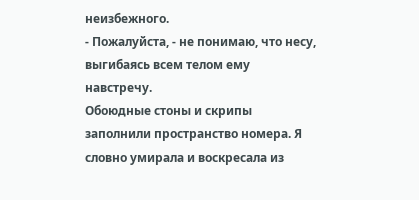неизбежного.
- Пожалуйста, - не понимаю, что несу, выгибаясь всем телом ему навстречу.
Обоюдные стоны и скрипы заполнили пространство номера. Я словно умирала и воскресала из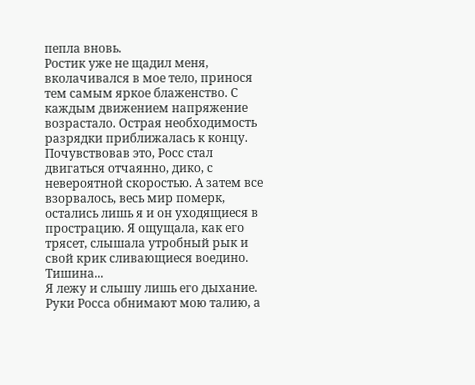пепла вновь.
Ростик уже не щадил меня, вколачивался в мое тело, принося тем самым яркое блаженство. С каждым движением напряжение возрастало. Острая необходимость разрядки приближалась к концу. Почувствовав это, Росс стал двигаться отчаянно, дико, с невероятной скоростью. А затем все взорвалось, весь мир померк, остались лишь я и он уходящиеся в прострацию. Я ощущала, как его трясет, слышала утробный рык и свой крик сливающиеся воедино.
Тишина...
Я лежу и слышу лишь его дыхание. Руки Росса обнимают мою талию, а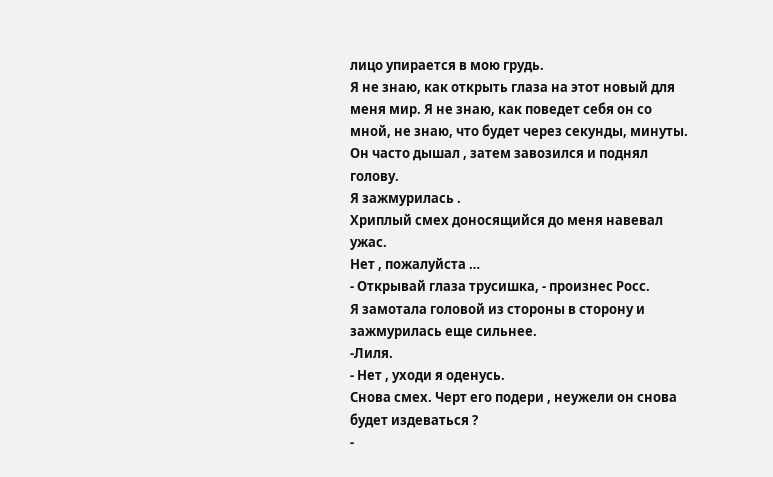лицо упирается в мою грудь.
Я не знаю, как открыть глаза на этот новый для меня мир. Я не знаю, как поведет себя он со мной, не знаю, что будет через секунды, минуты.
Он часто дышал , затем завозился и поднял голову.
Я зажмурилась .
Хриплый смех доносящийся до меня навевал ужас.
Нет , пожалуйста …
- Открывай глаза трусишка, - произнес Росс.
Я замотала головой из стороны в сторону и зажмурилась еще сильнее.
-Лиля.
- Нет , уходи я оденусь.
Снова смех. Черт его подери , неужели он снова будет издеваться ?
-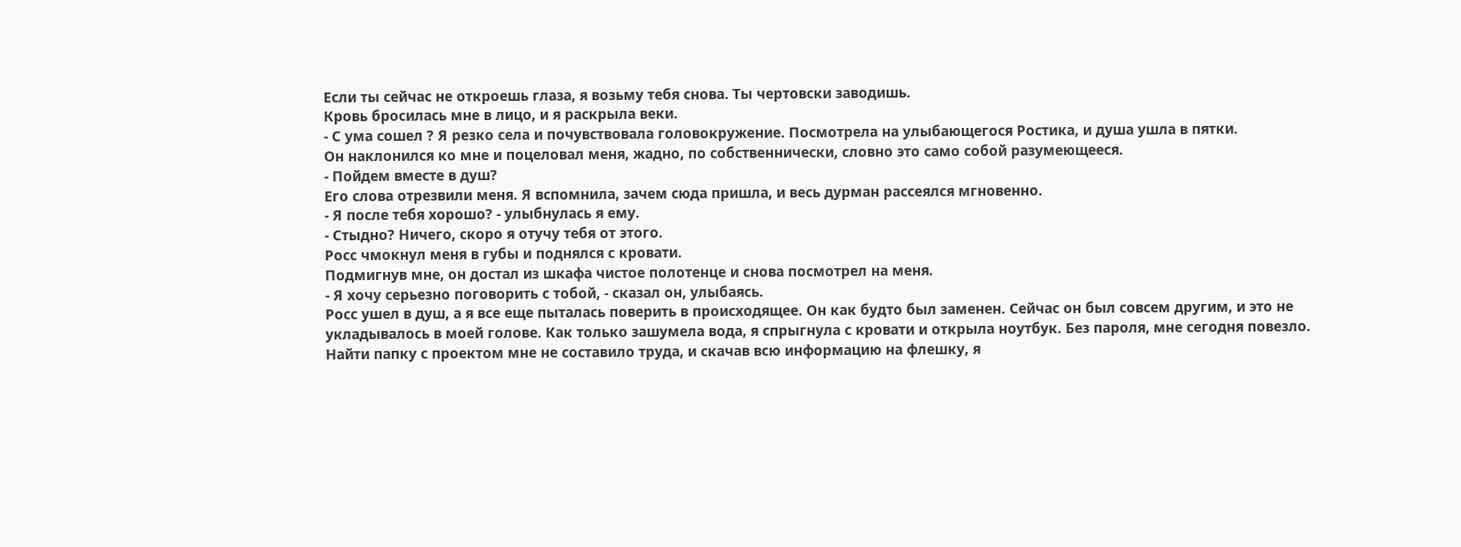Если ты сейчас не откроешь глаза, я возьму тебя снова. Ты чертовски заводишь.
Кровь бросилась мне в лицо, и я раскрыла веки.
- С ума сошел ? Я резко села и почувствовала головокружение. Посмотрела на улыбающегося Ростика, и душа ушла в пятки.
Он наклонился ко мне и поцеловал меня, жадно, по собственнически, словно это само собой разумеющееся.
- Пойдем вместе в душ?
Его слова отрезвили меня. Я вспомнила, зачем сюда пришла, и весь дурман рассеялся мгновенно.
- Я после тебя хорошо? - улыбнулась я ему.
- Стыдно? Ничего, скоро я отучу тебя от этого.
Росс чмокнул меня в губы и поднялся с кровати.
Подмигнув мне, он достал из шкафа чистое полотенце и снова посмотрел на меня.
- Я хочу серьезно поговорить с тобой, - сказал он, улыбаясь.
Росс ушел в душ, а я все еще пыталась поверить в происходящее. Он как будто был заменен. Сейчас он был совсем другим, и это не укладывалось в моей голове. Как только зашумела вода, я спрыгнула с кровати и открыла ноутбук. Без пароля, мне сегодня повезло. Найти папку с проектом мне не составило труда, и скачав всю информацию на флешку, я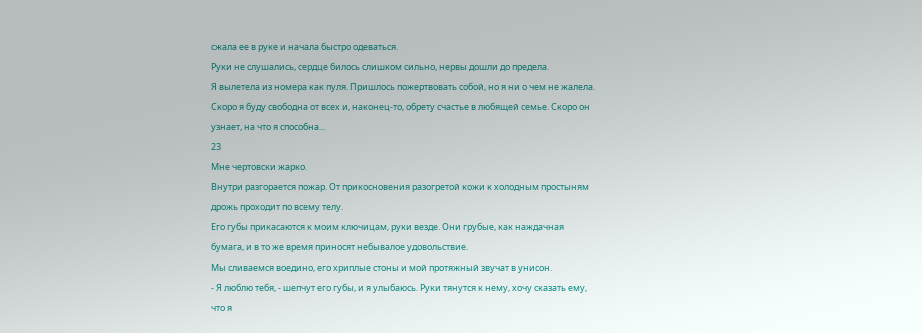сжала ее в руке и начала быстро одеваться.
Руки не слушались, сердце билось слишком сильно, нервы дошли до предела.
Я вылетела из номера как пуля. Пришлось пожертвовать собой, но я ни о чем не жалела. Скоро я буду свободна от всех и, наконец-то, обрету счастье в любящей семье. Скоро он узнает, на что я способна...
23
Мне чертовски жарко.
Внутри разгорается пожар. От прикосновения разогретой кожи к холодным простыням дрожь проходит по всему телу.
Его губы прикасаются к моим ключицам, руки везде. Они грубые, как наждачная бумага, и в то же время приносят небывалое удовольствие.
Мы сливаемся воедино, его хриплые стоны и мой протяжный звучат в унисон.
- Я люблю тебя, - шепчут его губы, и я улыбаюсь. Руки тянутся к нему, хочу сказать ему, что я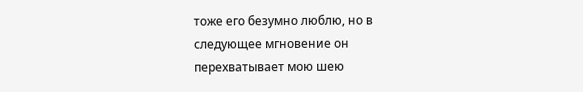тоже его безумно люблю, но в следующее мгновение он перехватывает мою шею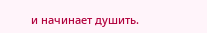и начинает душить.